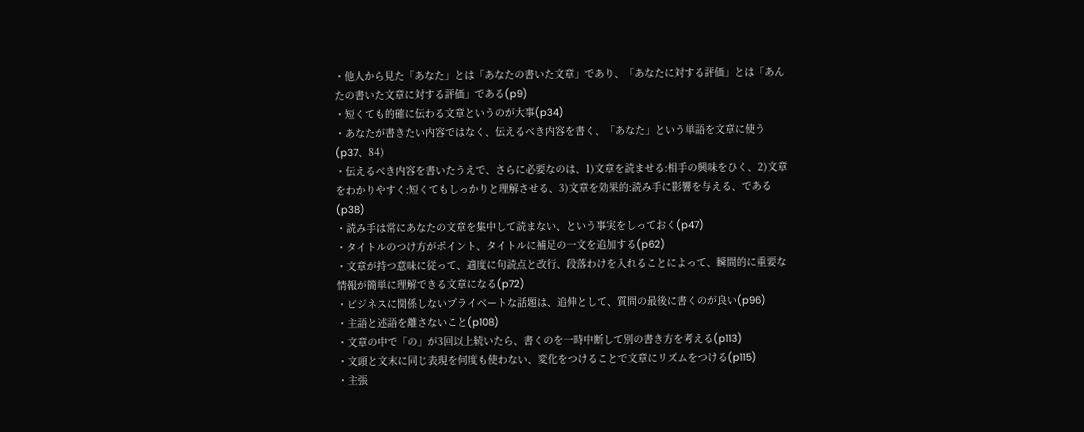・他人から見た「あなた」とは「あなたの書いた文章」であり、「あなたに対する評価」とは「あんたの書いた文章に対する評価」である(p9)
・短くても的確に伝わる文章というのが大事(p34)
・あなたが書きたい内容ではなく、伝えるべき内容を書く、「あなた」という単語を文章に使う(p37、84)
・伝えるべき内容を書いたうえで、さらに必要なのは、1)文章を読ませる:相手の興味をひく、2)文章をわかりやすく:短くてもしっかりと理解させる、3)文章を効果的:読み手に影響を与える、である(p38)
・読み手は常にあなたの文章を集中して読まない、という事実をしっておく(p47)
・タイトルのつけ方がポイント、タイトルに補足の一文を追加する(p62)
・文章が持つ意味に従って、適度に句読点と改行、段落わけを入れることによって、瞬間的に重要な情報が簡単に理解できる文章になる(p72)
・ビジネスに関係しないプライベートな話題は、追伸として、質問の最後に書くのが良い(p96)
・主語と述語を離さないこと(p108)
・文章の中で「の」が3回以上続いたら、書くのを一時中断して別の書き方を考える(p113)
・文頭と文末に同じ表現を何度も使わない、変化をつけることで文章にリズムをつける(p115)
・主張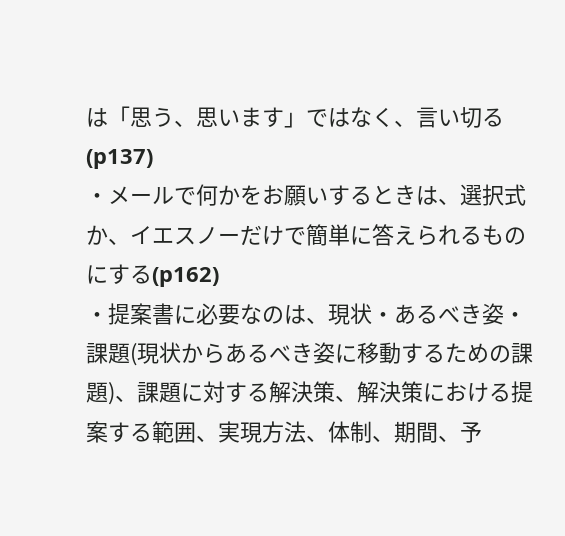は「思う、思います」ではなく、言い切る(p137)
・メールで何かをお願いするときは、選択式か、イエスノーだけで簡単に答えられるものにする(p162)
・提案書に必要なのは、現状・あるべき姿・課題(現状からあるべき姿に移動するための課題)、課題に対する解決策、解決策における提案する範囲、実現方法、体制、期間、予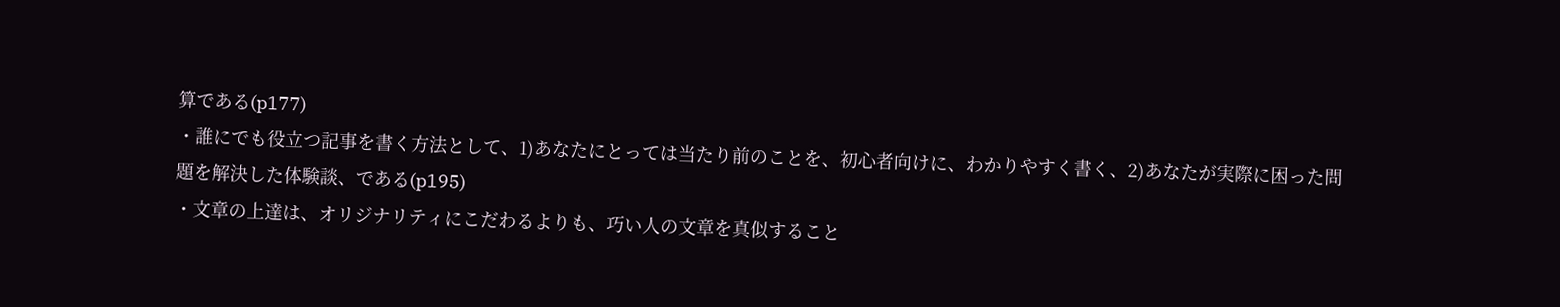算である(p177)
・誰にでも役立つ記事を書く方法として、1)あなたにとっては当たり前のことを、初心者向けに、わかりやすく書く、2)あなたが実際に困った問題を解決した体験談、である(p195)
・文章の上達は、オリジナリティにこだわるよりも、巧い人の文章を真似すること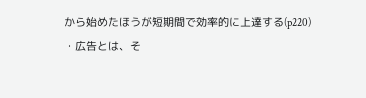から始めたほうが短期間で効率的に上達する(p220)
・広告とは、そ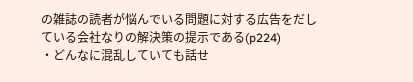の雑誌の読者が悩んでいる問題に対する広告をだしている会社なりの解決策の提示である(p224)
・どんなに混乱していても話せ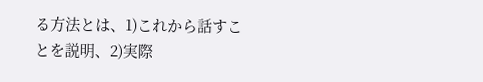る方法とは、1)これから話すことを説明、2)実際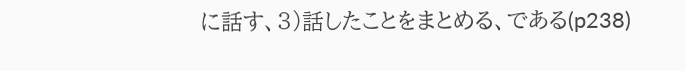に話す、3)話したことをまとめる、である(p238)